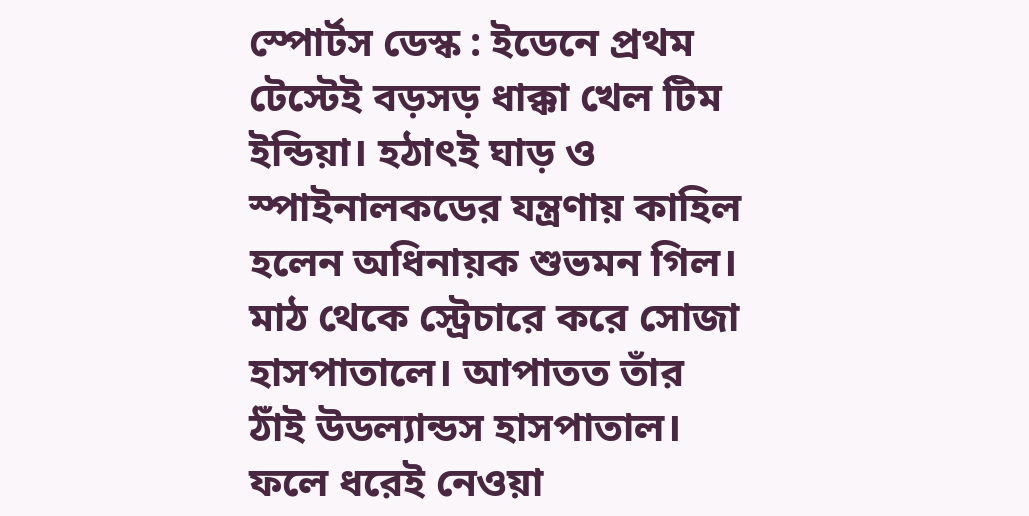স্পোর্টস ডেস্ক : ইডেনে প্রথম টেস্টেই বড়সড় ধাক্কা খেল টিম ইন্ডিয়া। হঠাৎই ঘাড় ও স্পাইনালকডের যন্ত্রণায় কাহিল হলেন অধিনায়ক শুভমন গিল। মাঠ থেকে স্ট্রেচারে করে সোজা হাসপাতালে। আপাতত তাঁর ঠাঁই উডল্যান্ডস হাসপাতাল। ফলে ধরেই নেওয়া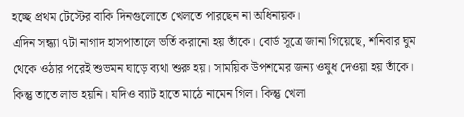হচ্ছে প্রথম টেস্টের বাকি দিনগুলোতে খেলতে পারছেন না অধিনায়ক।
এদিন সন্ধ্যা ৭টা নাগাদ হাসপাতালে ভর্তি করানো হয় তাঁকে। বোর্ড সূত্রে জানা গিয়েছে, শনিবার ঘুম থেকে ওঠার পরেই শুভমন ঘাড়ে ব্যথা শুরু হয়। সাময়িক উপশমের জন্য ওষুধ দেওয়া হয় তাঁকে। কিন্তু তাতে লাভ হয়নি। যদিও ব্যাট হাতে মাঠে নামেন গিল। কিন্তু খেলা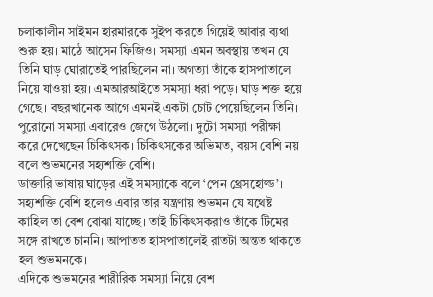চলাকালীন সাইমন হারমারকে সুইপ করতে গিয়েই আবার ব্যথা শুরু হয়। মাঠে আসেন ফিজিও। সমস্যা এমন অবস্থায় তখন যে তিনি ঘাড় ঘোরাতেই পারছিলেন না। অগত্যা তাঁকে হাসপাতালে নিয়ে যাওয়া হয়। এমআরআইতে সমস্যা ধরা পড়ে। ঘাড় শক্ত হয়ে গেছে। বছরখানেক আগে এমনই একটা চোট পেয়েছিলেন তিনি। পুরোনো সমস্যা এবারেও জেগে উঠলো। দুটো সমস্যা পরীক্ষা করে দেখেছেন চিকিৎসক। চিকিৎসকের অভিমত, বয়স বেশি নয় বলে শুভমনের সহ্যশক্তি বেশি।
ডাক্তারি ভাষায় ঘাড়ের এই সমস্যাকে বলে ‘পেন থ্রেসহোল্ড’। সহ্যশক্তি বেশি হলেও এবার তার যন্ত্রণায় শুভমন যে যথেষ্ট কাহিল তা বেশ বোঝা যাচ্ছে। তাই চিকিৎসকরাও তাঁকে টিমের সঙ্গে রাখতে চাননি। আপাতত হাসপাতালেই রাতটা অন্তত থাকতে হল শুভমনকে।
এদিকে শুভমনের শারীরিক সমস্যা নিয়ে বেশ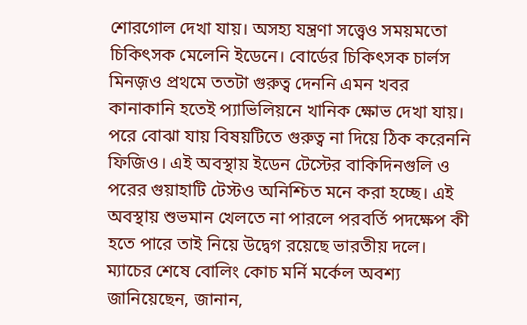শোরগোল দেখা যায়। অসহ্য যন্ত্রণা সত্ত্বেও সময়মতো চিকিৎসক মেলেনি ইডেনে। বোর্ডের চিকিৎসক চার্লস মিনজ়ও প্রথমে ততটা গুরুত্ব দেননি এমন খবর কানাকানি হতেই প্যাভিলিয়নে খানিক ক্ষোভ দেখা যায়। পরে বোঝা যায় বিষয়টিতে গুরুত্ব না দিয়ে ঠিক করেননি ফিজিও। এই অবস্থায় ইডেন টেস্টের বাকিদিনগুলি ও পরের গুয়াহাটি টেস্টও অনিশ্চিত মনে করা হচ্ছে। এই অবস্থায় শুভমান খেলতে না পারলে পরবর্তি পদক্ষেপ কী হতে পারে তাই নিয়ে উদ্বেগ রয়েছে ভারতীয় দলে। ম্যাচের শেষে বোলিং কোচ মর্নি মর্কেল অবশ্য জানিয়েছেন, জানান,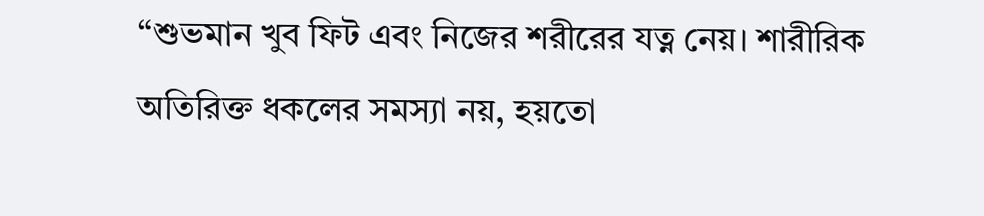“শুভমান খুব ফিট এবং নিজের শরীরের যত্ন নেয়। শারীরিক অতিরিক্ত ধকলের সমস্যা নয়, হয়তো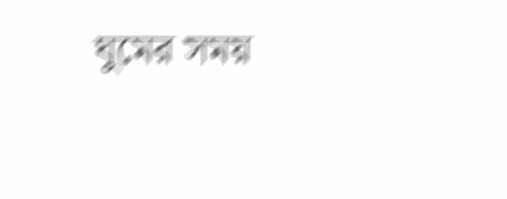ঘুমের সময়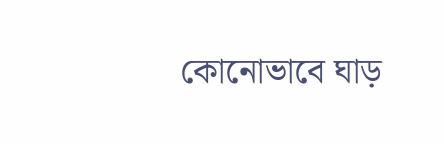কোনোভাবে ঘাড়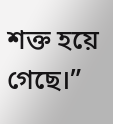শক্ত হয়ে গেছে।”